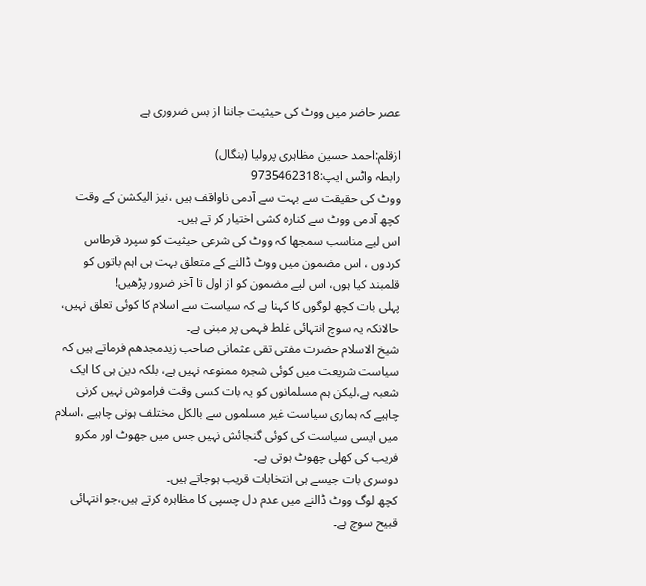عصر حاضر میں ووٹ کی حیثیت جاننا از بس ضروری ہے

ازقلم:احمد حسین مظاہری پرولیا (بنگال)
رابطہ واٹس ایپ:9735462318
ووٹ کی حقیقت سے بہت سے آدمی ناواقف ہیں ،نیز الیکشن کے وقت کچھ آدمی ووٹ سے کنارہ کشی اختیار کر تے ہیں۔
اس لیے مناسب سمجھا کہ ووٹ کی شرعی حیثیت کو سپرد قرطاس کردوں ، اس مضمون میں ووٹ ڈالنے کے متعلق بہت ہی اہم باتوں کو قلمبند کیا ہوں، اس لیے مضمون کو از اول تا آخر ضرور پڑھیں!
پہلی بات کچھ لوگوں کا کہنا ہے کہ سیاست سے اسلام کا کوئی تعلق نہیں، حالانکہ یہ سوچ انتہائی غلط فہمی پر مبنی ہے۔
شیخ الاسلام حضرت مفتی تقی عثمانی صاحب زیدمجدھم فرماتے ہیں کہ سیاست شریعت میں کوئی شجرہ ممنوعہ نہیں ہے، بلکہ دین ہی کا ایک شعبہ ہے،لیکن ہم مسلمانوں کو یہ بات کسی وقت فراموش نہیں کرنی چاہیے کہ ہماری سیاست غیر مسلموں سے بالکل مختلف ہونی چاہیے ،اسلام میں ایسی سیاست کی کوئی گنجائش نہیں جس میں جھوٹ اور مکرو فریب کی کھلی چھوٹ ہوتی ہے۔
دوسری بات جیسے ہی انتخابات قریب ہوجاتے ہیں۔
کچھ لوگ ووٹ ڈالنے میں عدم دل چسپی کا مظاہرہ کرتے ہیں،جو انتہائی قبیح سوچ ہے۔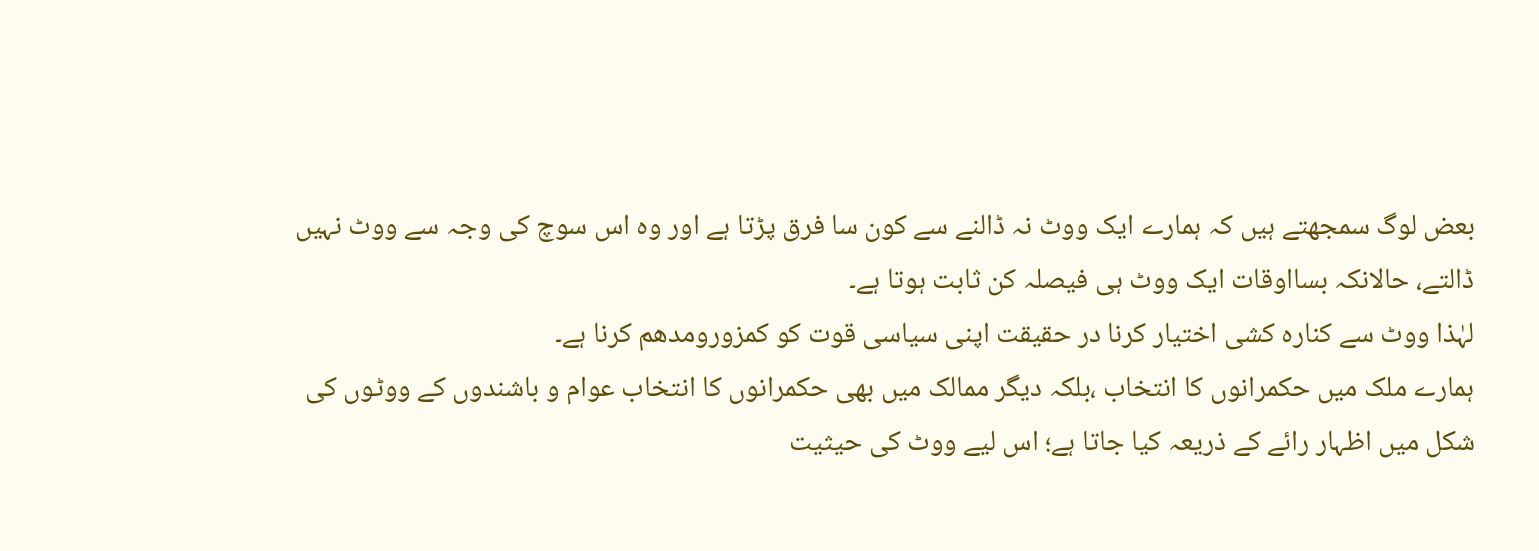بعض لوگ سمجھتے ہیں کہ ہمارے ایک ووٹ نہ ڈالنے سے کون سا فرق پڑتا ہے اور وہ اس سوچ کی وجہ سے ووٹ نہیں ڈالتے، حالانکہ بسااوقات ایک ووٹ ہی فیصلہ کن ثابت ہوتا ہے۔
لہٰذا ووٹ سے کنارہ کشی اختیار کرنا در حقیقت اپنی سیاسی قوت کو کمزورومدھم کرنا ہے۔
ہمارے ملک میں حکمرانوں کا انتخاب ،بلکہ دیگر ممالک میں بھی حکمرانوں کا انتخاب عوام و باشندوں کے ووٹوں کی شکل میں اظہار رائے کے ذریعہ کیا جاتا ہے؛ اس لیے ووٹ کی حیثیت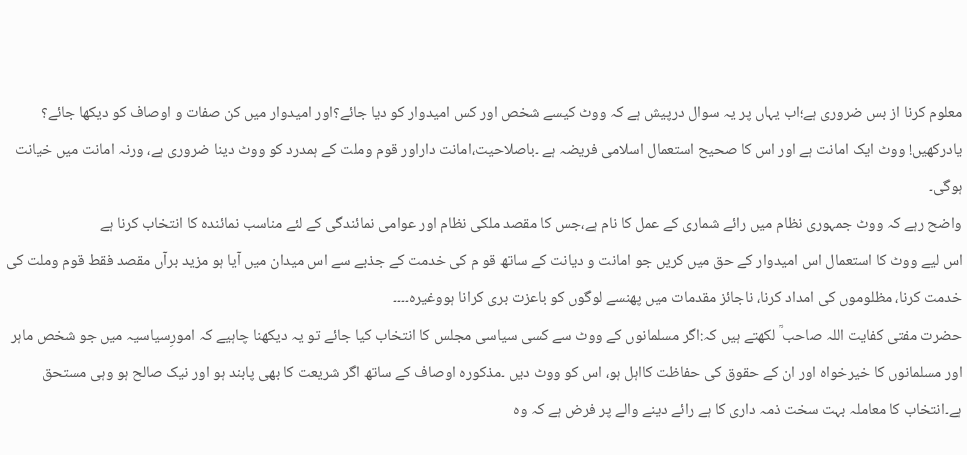معلوم کرنا از بس ضروری ہے؛اب یہاں پر یہ سوال درپیش ہے کہ ووٹ کیسے شخص اور کس امیدوار کو دیا جائے؟اور امیدوار میں کن صفات و اوصاف کو دیکھا جائے؟
یادرکھیں! ووٹ ایک امانت ہے اور اس کا صحیح استعمال اسلامی فریضہ ہے ۔باصلاحیت،امانت داراور قوم وملت کے ہمدرد کو ووٹ دینا ضروری ہے، ورنہ امانت میں خیانت ہوگی۔
واضح رہے کہ ووٹ جمہوری نظام میں رائے شماری کے عمل کا نام ہے،جس کا مقصد ملکی نظام اور عوامی نمائندگی کے لئے مناسب نمائندہ کا انتخاب کرنا ہے
اس لیے ووٹ کا استعمال اس امیدوار کے حق میں کریں جو امانت و دیانت کے ساتھ قو م کی خدمت کے جذبے سے اس میدان میں آیا ہو مزید برآں مقصد فقط قوم وملت کی خدمت کرنا، مظلوموں کی امداد کرنا، ناجائز مقدمات میں پھنسے لوگوں کو باعزت بری کرانا ہووغیرہ۔۔۔۔
حضرت مفتی کفایت اللہ صاحب ؒ لکھتے ہیں کہ:اگر مسلمانوں کے ووٹ سے کسی سیاسی مجلس کا انتخاب کیا جائے تو یہ دیکھنا چاہیے کہ امورِسیاسیہ میں جو شخص ماہر اور مسلمانوں کا خیرخواہ اور ان کے حقوق کی حفاظت کااہل ہو، اس کو ووٹ دیں ۔مذکورہ اوصاف کے ساتھ اگر شریعت کا بھی پابند ہو اور نیک صالح ہو وہی مستحق ہے۔انتخاب کا معاملہ بہت سخت ذمہ داری کا ہے رائے دینے والے پر فرض ہے کہ وہ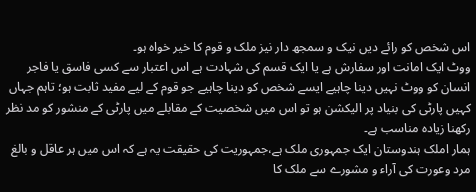اس شخص کو رائے دیں نیک و سمجھ دار نیز ملک و قوم کا خیر خواہ ہو۔
ووٹ ایک امانت اور سفارش ہے یا ایک قسم کی شہادت ہے اس اعتبار سے کسی فاسق یا فاجر انسان کو ووٹ نہیں دینا چاہیے ایسے شخص کو دینا چاہیے جو قوم کے لیے مفید ثابت ہو؛ تاہم جہاں کہیں پارٹی کی بنیاد پر الیکشن ہو تو اس میں شخصیت کے مقابلے میں پارٹی کے منشور کو مد نظر رکھنا زیادہ مناسب ہے۔
ہمار املک ہندوستان ایک جمہوری ملک ہے،جمہوریت کی حقیقت یہ ہے کہ اس میں ہر عاقل و بالغ مرد وعورت کی آراء و مشورے سے ملک کا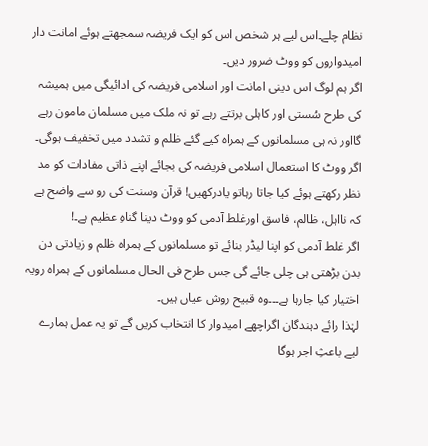نظام چلے۔اس لیے ہر شخص اس کو ایک فریضہ سمجھتے ہوئے امانت دار امیدواروں کو ووٹ ضرور دیں۔
اگر ہم لوگ اس دینی امانت اور اسلامی فریضہ کی ادائیگی میں ہمیشہ کی طرح سُستی اور کاہلی برتتے رہے تو نہ ملک میں مسلمان مامون رہے گااور نہ ہی مسلمانوں کے ہمراہ کیے گئے ظلم و تشدد میں تخفیف ہوگی۔
اگر ووٹ کا استعمال اسلامی فریضہ کی بجائے اپنے ذاتی مفادات کو مد نظر رکھتے ہوئے کیا جاتا رہاتو یادرکھیں! قرآن وسنت کی رو سے واضح ہے کہ نااہل، ظالم، فاسق اورغلط آدمی کو ووٹ دینا گناہِ عظیم ہے۔!
اگر غلط آدمی کو اپنا لیڈر بنائے تو مسلمانوں کے ہمراہ ظلم و زیادتی دن بدن بڑھتی ہی چلی جائے گی جس طرح فی الحال مسلمانوں کے ہمراہ رویہ اختیار کیا جارہا ہے۔۔۔وہ قبیح روش عیاں ہیں۔
لہٰذا رائے دہندگان اگراچھے امیدوار کا انتخاب کریں گے تو یہ عمل ہمارے لیے باعثِ اجر ہوگا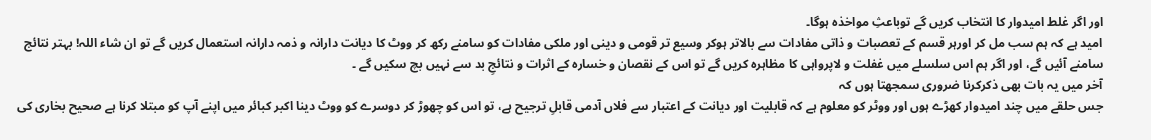اور اگر غلط امیدوار کا انتخاب کریں گے توباعثِ مواخذہ ہوگا۔
امید ہے کہ ہم سب مل کر اورہر قسم کے تعصبات و ذاتی مفادات سے بالاتر ہوکر وسیع تر قومی و دینی اور ملکی مفادات کو سامنے رکھ کر ووٹ کا دیانت دارانہ و ذمہ دارانہ استعمال کریں گے تو ان شاء اللہ! بہتر نتائج سامنے آئیں گے، اور اگر ہم اس سلسلے میں غفلت و لاپرواہی کا مظاہرہ کریں گے تو اس کے نقصان و خسارہ کے اثرات و نتائجِ بد سے نہیں بچ سکیں گے ۔
آخر میں یہ بات بھی ذکرکرنا ضروری سمجھتا ہوں کہ
جس حلقے میں چند امیدوار کھڑے ہوں اور ووٹر کو معلوم ہے کہ قابلیت اور دیانت کے اعتبار سے فلاں آدمی قابلِ ترجیح ہے، تو اس کو چھوڑ کر دوسرے کو ووٹ دینا اکبر کبائر میں اپنے آپ کو مبتلا کرنا ہے صحیح بخاری کی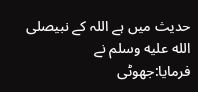حدیث میں ہے اللہ کے نبیصلى الله عليه وسلم نے فرمایا:جھوٹی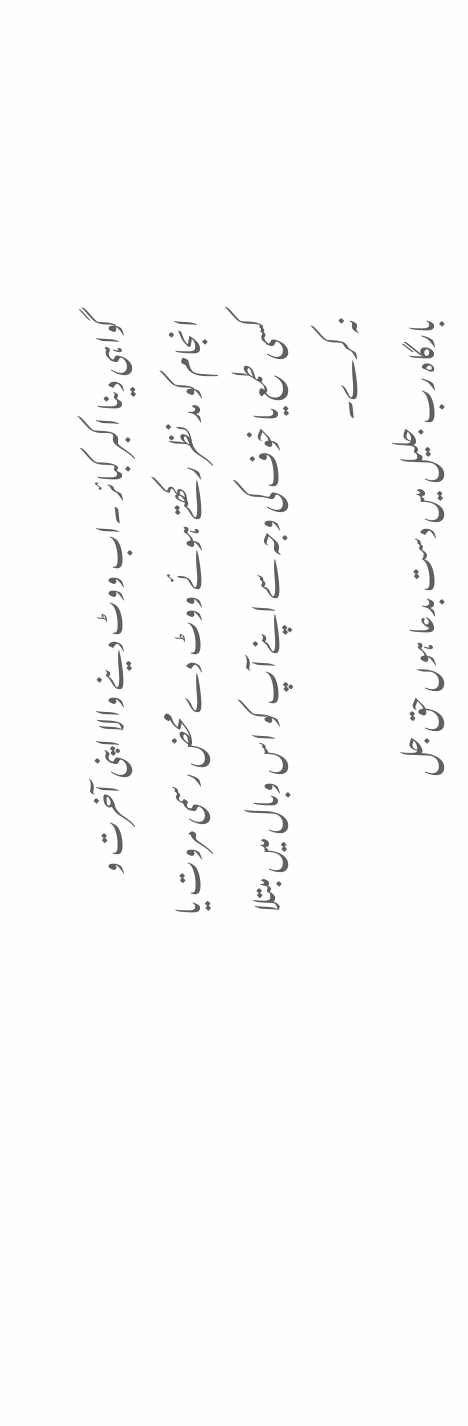گواہی دینا اکبر کبائر ۔اب ووٹ دینے والا اپنی آخرت و انجام کو مد نظر رکھتے ہوئے ووٹ دےمحض رسمی مروت یا کسی طمع یا خوف کی وجہ سے اپنے آپ کو اس وبال میں مبتلا نہ کرے۔
بارگاہ رب جلیل میں دست بدعا ہوں حق جل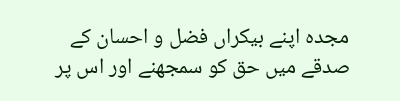مجدہ اپنے بیکراں فضل و احسان کے صدقے میں حق کو سمجھنے اور اس پر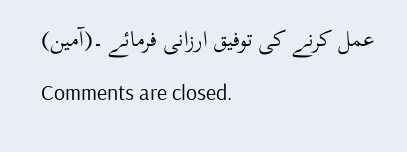عمل کرنے کی توفیق ارزانی فرمائے ۔(آمین)
Comments are closed.